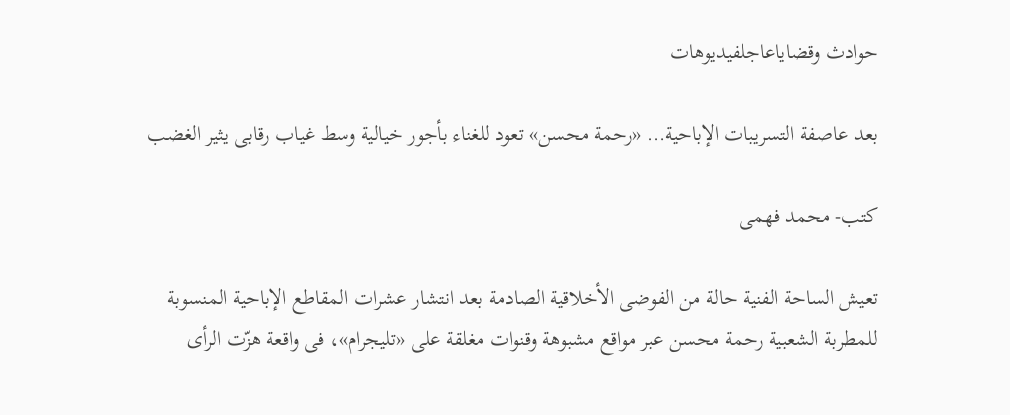حوادث وقضاياعاجلفيديوهات

بعد عاصفة التسريبات الإباحية… «رحمة محسن» تعود للغناء بأجور خيالية وسط غياب رقابى يثير الغضب

كتب- محمد فهمى

تعيش الساحة الفنية حالة من الفوضى الأخلاقية الصادمة بعد انتشار عشرات المقاطع الإباحية المنسوبة للمطربة الشعبية رحمة محسن عبر مواقع مشبوهة وقنوات مغلقة على «تليجرام»، فى واقعة هزّت الرأى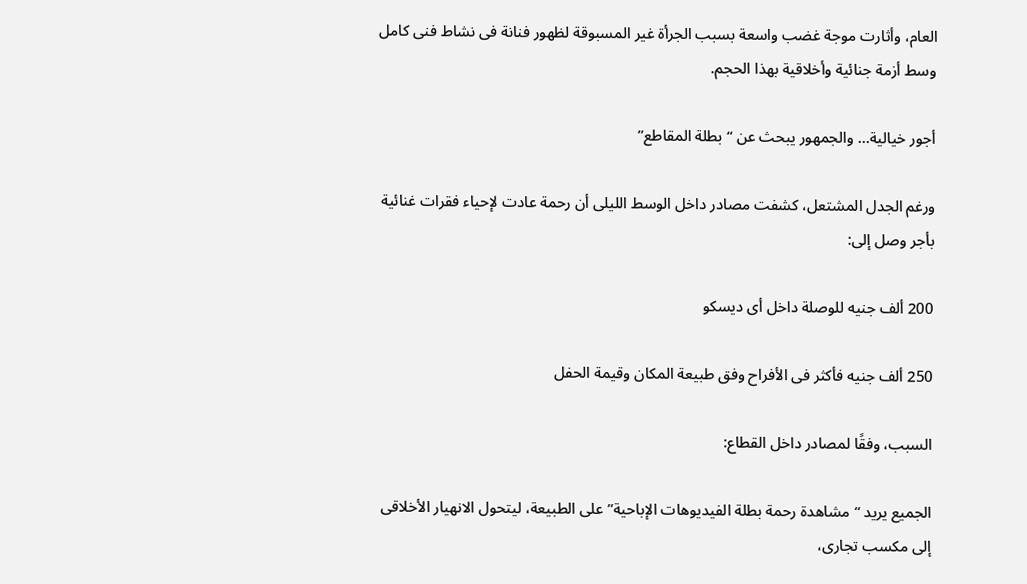العام، وأثارت موجة غضب واسعة بسبب الجرأة غير المسبوقة لظهور فنانة فى نشاط فنى كامل وسط أزمة جنائية وأخلاقية بهذا الحجم.

أجور خيالية… والجمهور يبحث عن “بطلة المقاطع”

ورغم الجدل المشتعل، كشفت مصادر داخل الوسط الليلى أن رحمة عادت لإحياء فقرات غنائية بأجر وصل إلى:

200 ألف جنيه للوصلة داخل أى ديسكو

250 ألف جنيه فأكثر فى الأفراح وفق طبيعة المكان وقيمة الحفل

السبب، وفقًا لمصادر داخل القطاع:

الجميع يريد “مشاهدة رحمة بطلة الفيديوهات الإباحية” على الطبيعة، ليتحول الانهيار الأخلاقى إلى مكسب تجارى،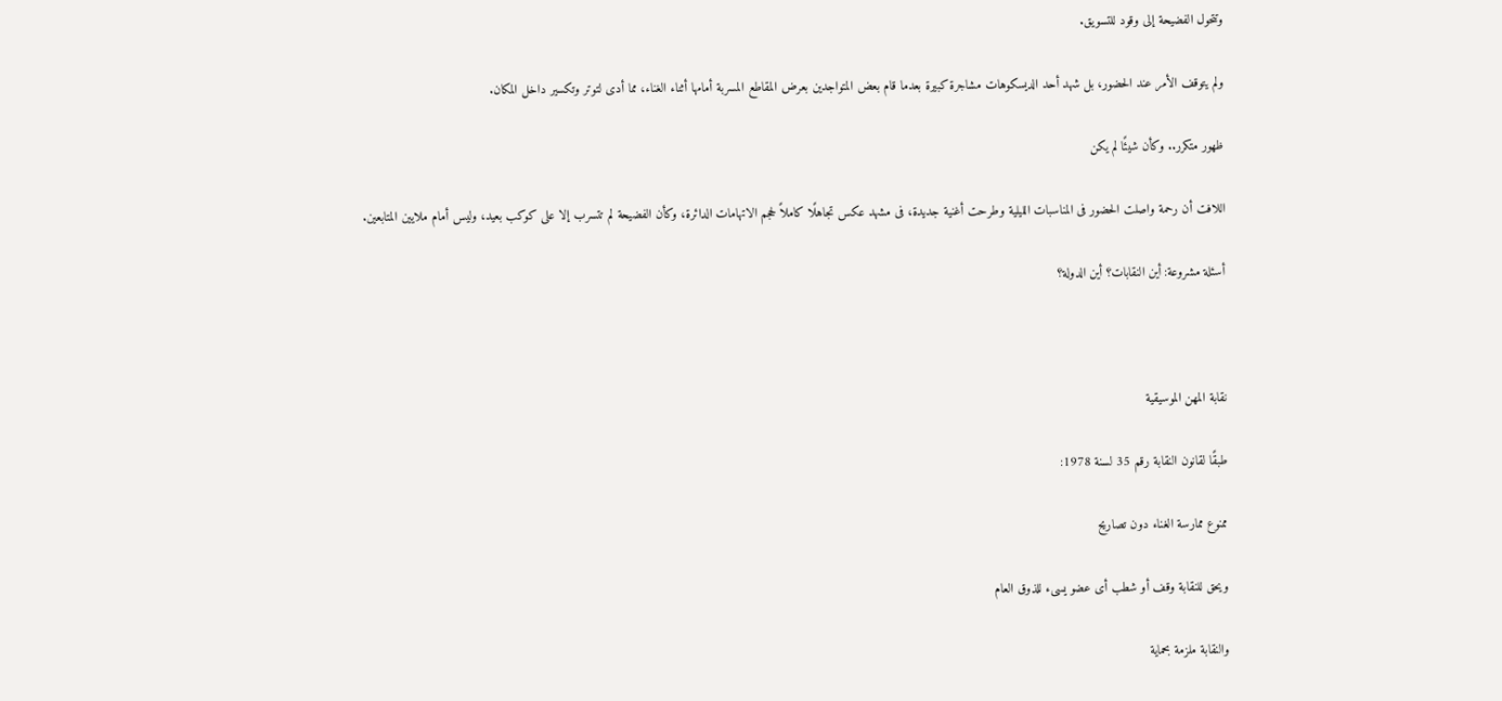وتتحول الفضيحة إلى وقود للتسويق.

ولم يتوقف الأمر عند الحضور، بل شهد أحد الديسكوهات مشاجرة كبيرة بعدما قام بعض المتواجدين بعرض المقاطع المسربة أمامها أثناء الغناء، مما أدى لتوتر وتكسير داخل المكان.

ظهور متكرر.. وكأن شيئًا لم يكن

اللافت أن رحمة واصلت الحضور فى المناسبات الليلية وطرحت أغنية جديدة، فى مشهد عكس تجاهلًا كاملاً لحجم الاتهامات الدائرة، وكأن الفضيحة لم تتسرب إلا على كوكب بعيد، وليس أمام ملايين المتابعين.

أسئلة مشروعة: أين النقابات؟ أين الدولة؟



نقابة المهن الموسيقية

طبقًا لقانون النقابة رقم 35 لسنة 1978:

ممنوع ممارسة الغناء دون تصاريح

ويحق للنقابة وقف أو شطب أى عضو يسىء للذوق العام

والنقابة ملزمة بحماية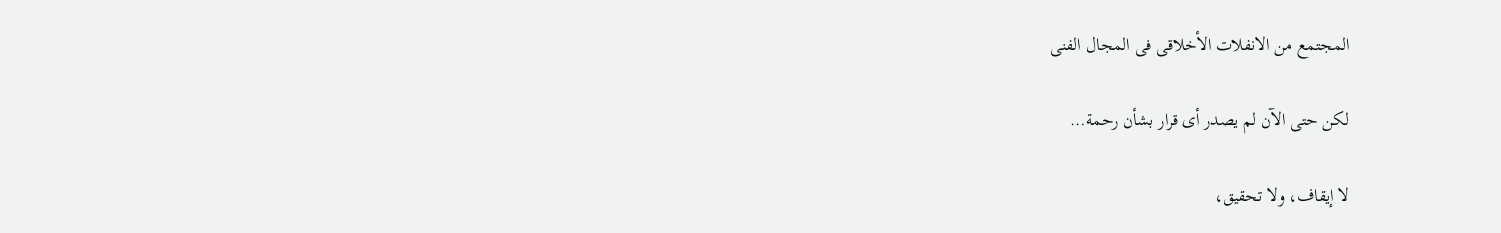المجتمع من الانفلات الأخلاقى فى المجال الفنى

لكن حتى الآن لم يصدر أى قرار بشأن رحمة…

لا إيقاف، ولا تحقيق،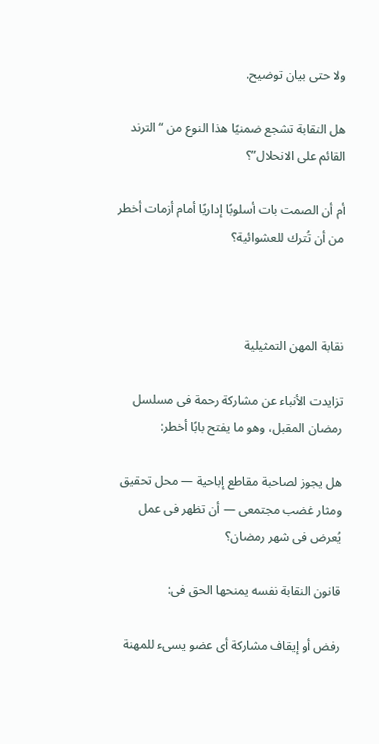ولا حتى بيان توضيح.

هل النقابة تشجع ضمنيًا هذا النوع من “الترند القائم على الانحلال”؟

أم أن الصمت بات أسلوبًا إداريًا أمام أزمات أخطر من أن تُترك للعشوائية؟



نقابة المهن التمثيلية

تزايدت الأنباء عن مشاركة رحمة فى مسلسل رمضان المقبل، وهو ما يفتح بابًا أخطر:

هل يجوز لصاحبة مقاطع إباحية — محل تحقيق ومثار غضب مجتمعى — أن تظهر فى عمل يُعرض فى شهر رمضان؟

قانون النقابة نفسه يمنحها الحق فى:

رفض أو إيقاف مشاركة أى عضو يسىء للمهنة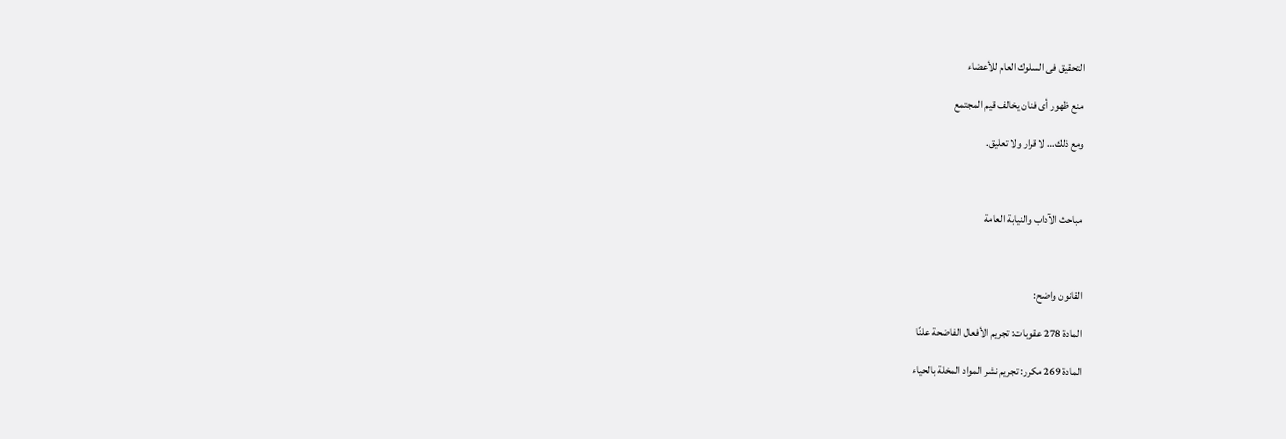التحقيق فى السلوك العام للأعضاء

منع ظهور أى فنان يخالف قيم المجتمع

ومع ذلك… لا قرار ولا تعليق.



مباحث الآداب والنيابة العامة



القانون واضح:

المادة 278 عقوبات: تجريم الأفعال الفاضحة علنًا

المادة 269 مكرر: تجريم نشر المواد المخلة بالحياء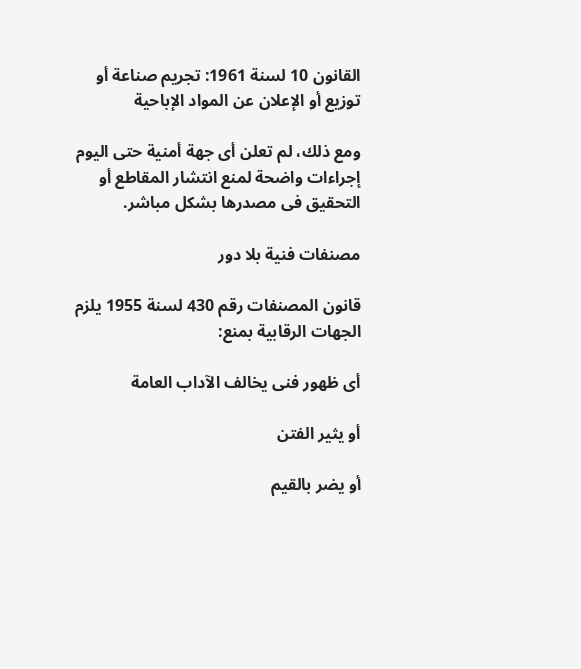القانون 10 لسنة 1961: تجريم صناعة أو توزيع أو الإعلان عن المواد الإباحية

ومع ذلك، لم تعلن أى جهة أمنية حتى اليوم إجراءات واضحة لمنع انتشار المقاطع أو التحقيق فى مصدرها بشكل مباشر.

مصنفات فنية بلا دور

قانون المصنفات رقم 430 لسنة 1955 يلزم الجهات الرقابية بمنع:

أى ظهور فنى يخالف الآداب العامة

أو يثير الفتن

أو يضر بالقيم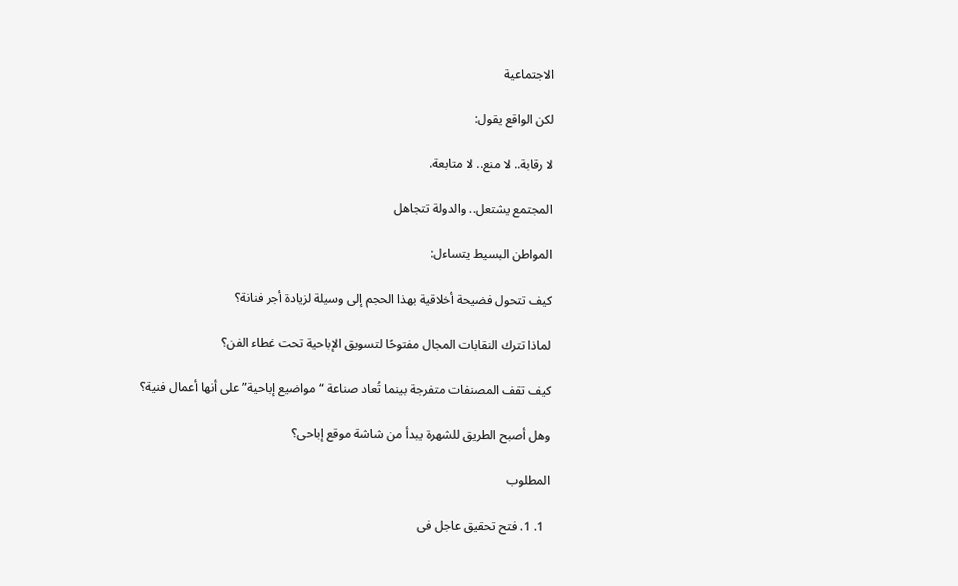الاجتماعية

لكن الواقع يقول:

لا رقابة.. لا منع.. لا متابعة.

المجتمع يشتعل.. والدولة تتجاهل

المواطن البسيط يتساءل:

كيف تتحول فضيحة أخلاقية بهذا الحجم إلى وسيلة لزيادة أجر فنانة؟

لماذا تترك النقابات المجال مفتوحًا لتسويق الإباحية تحت غطاء الفن؟

كيف تقف المصنفات متفرجة بينما تُعاد صناعة “مواضيع إباحية” على أنها أعمال فنية؟

وهل أصبح الطريق للشهرة يبدأ من شاشة موقع إباحى؟

المطلوب

  1. 1. فتح تحقيق عاجل فى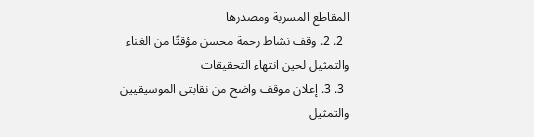المقاطع المسربة ومصدرها
  2. 2. وقف نشاط رحمة محسن مؤقتًا من الغناء والتمثيل لحين انتهاء التحقيقات
  3. 3. إعلان موقف واضح من نقابتى الموسيقيين والتمثيل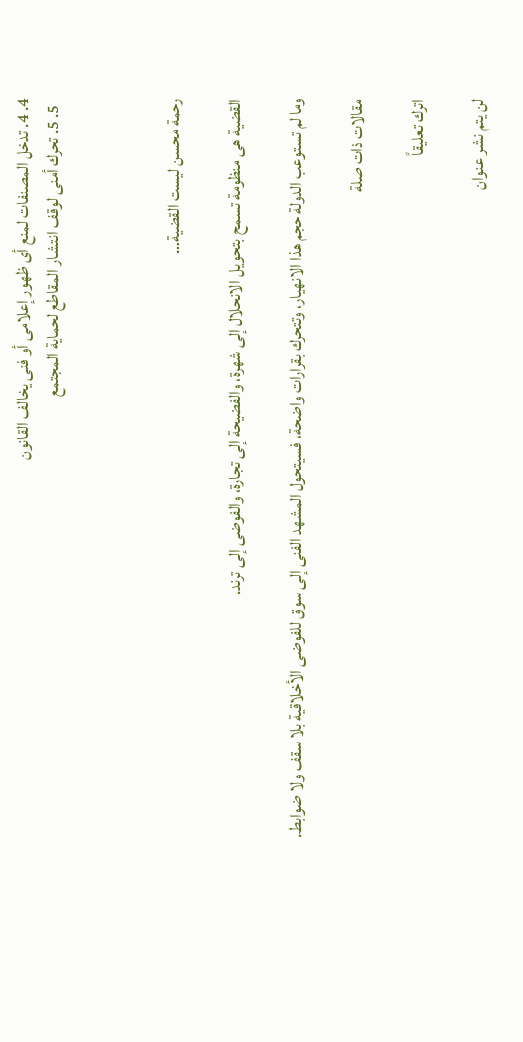4. 4. تدخل المصنفات لمنع أى ظهور إعلامى أو فنى يخالف القانون
  5. 5. تحرك أمنى لوقف انتشار المقاطع لحماية المجتمع



رحمة محسن ليست القضية…

القضية هى منظومة تسمح بتحويل الانحلال إلى شهرة، والفضيحة إلى تجارة، والفوضى إلى ترند.

وما لم تستوعب الدولة حجم هذا الانهيار، وتتحرك بقرارات واضحة، فسيتحول المشهد الفنى إلى سوق للفوضى الأخلاقية بلا سقف ولا ضوابط.

مقالات ذات صلة

اترك تعليقاً

لن يتم نشر عنوان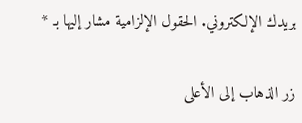بريدك الإلكتروني. الحقول الإلزامية مشار إليها بـ *

زر الذهاب إلى الأعلى